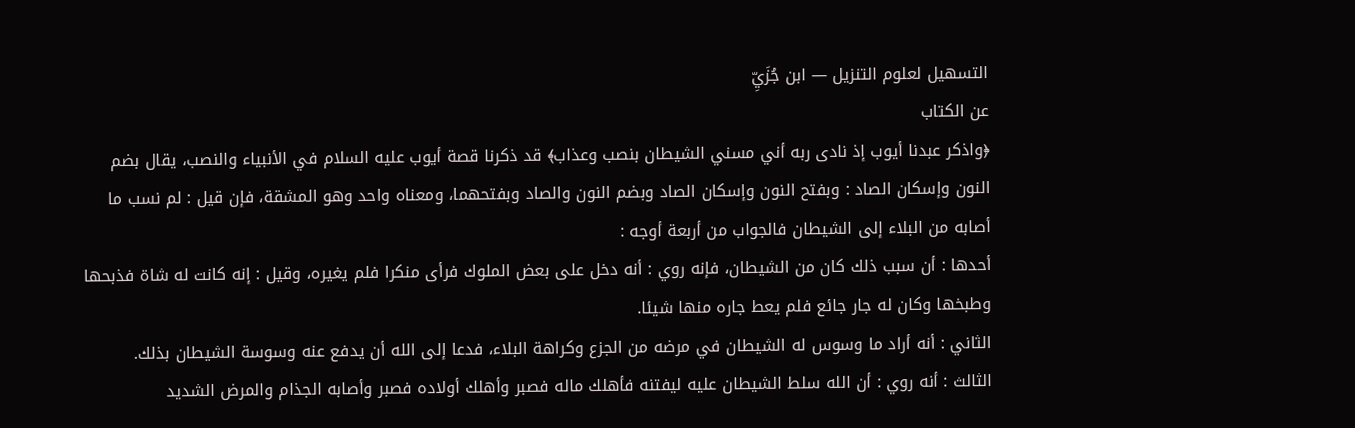التسهيل لعلوم التنزيل — ابن جُزَيِّ
عن الكتاب
﴿واذكر عبدنا أيوب إذ نادى ربه أني مسني الشيطان بنصب وعذاب﴾ قد ذكرنا قصة أيوب عليه السلام في الأنبياء والنصب، يقال بضم النون وإسكان الصاد : وبفتح النون وإسكان الصاد وبضم النون والصاد وبفتحهما، ومعناه واحد وهو المشقة، فإن قيل : لم نسب ما أصابه من البلاء إلى الشيطان فالجواب من أربعة أوجه :
أحدها : أن سبب ذلك كان من الشيطان، فإنه روي : أنه دخل على بعض الملوك فرأى منكرا فلم يغيره، وقيل : إنه كانت له شاة فذبحها وطبخها وكان له جار جائع فلم يعط جاره منها شيئا.
الثاني : أنه أراد ما وسوس له الشيطان في مرضه من الجزع وكراهة البلاء، فدعا إلى الله أن يدفع عنه وسوسة الشيطان بذلك.
الثالث : أنه روي : أن الله سلط الشيطان عليه ليفتنه فأهلك ماله فصبر وأهلك أولاده فصبر وأصابه الجذام والمرض الشديد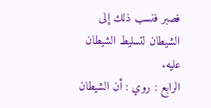فصبر فنسب ذلك إلى الشيطان لتسليط الشيطان عليه.
الرابع : روي : أن الشيطان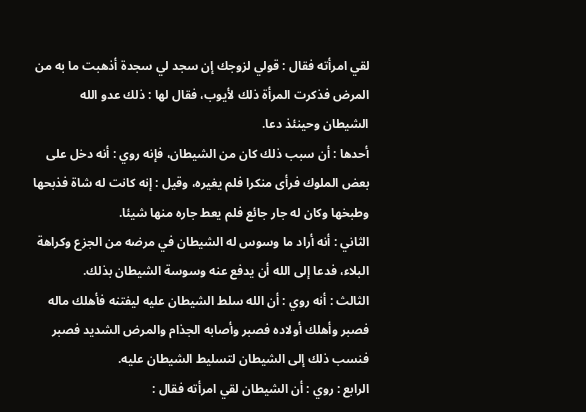لقي امرأته فقال : قولي لزوجك إن سجد لي سجدة أذهبت ما به من المرض فذكرت المرأة ذلك لأيوب، فقال لها : ذلك عدو الله الشيطان وحينئذ دعا.
أحدها : أن سبب ذلك كان من الشيطان، فإنه روي : أنه دخل على بعض الملوك فرأى منكرا فلم يغيره، وقيل : إنه كانت له شاة فذبحها وطبخها وكان له جار جائع فلم يعط جاره منها شيئا.
الثاني : أنه أراد ما وسوس له الشيطان في مرضه من الجزع وكراهة البلاء، فدعا إلى الله أن يدفع عنه وسوسة الشيطان بذلك.
الثالث : أنه روي : أن الله سلط الشيطان عليه ليفتنه فأهلك ماله فصبر وأهلك أولاده فصبر وأصابه الجذام والمرض الشديد فصبر فنسب ذلك إلى الشيطان لتسليط الشيطان عليه.
الرابع : روي : أن الشيطان لقي امرأته فقال :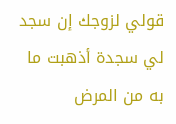قولي لزوجك إن سجد لي سجدة أذهبت ما به من المرض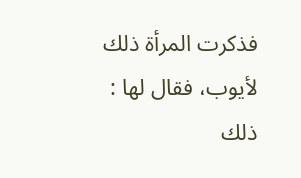فذكرت المرأة ذلك لأيوب، فقال لها : ذلك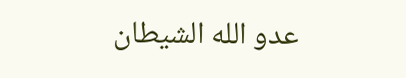عدو الله الشيطان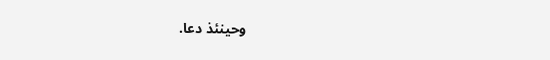وحينئذ دعا.